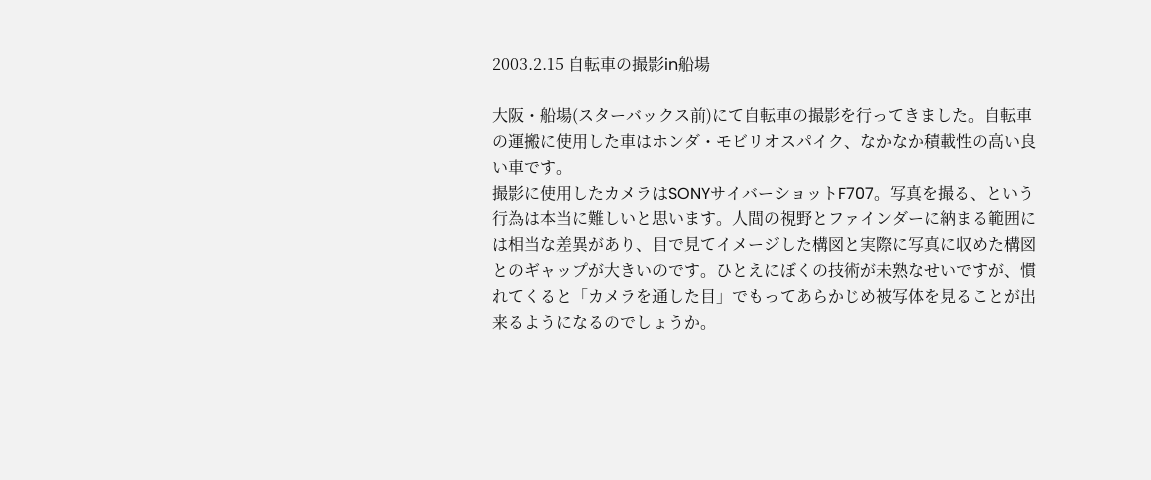2003.2.15 自転車の撮影in船場

大阪・船場(スターバックス前)にて自転車の撮影を行ってきました。自転車の運搬に使用した車はホンダ・モビリオスパイク、なかなか積載性の高い良い車です。
撮影に使用したカメラはSONYサイバーショットF707。写真を撮る、という行為は本当に難しいと思います。人間の視野とファインダーに納まる範囲には相当な差異があり、目で見てイメージした構図と実際に写真に収めた構図とのギャップが大きいのです。ひとえにぼくの技術が未熟なせいですが、慣れてくると「カメラを通した目」でもってあらかじめ被写体を見ることが出来るようになるのでしょうか。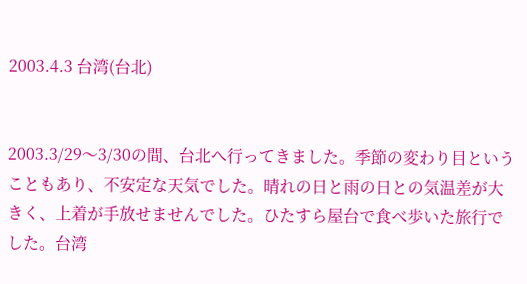2003.4.3 台湾(台北)


2003.3/29〜3/30の間、台北へ行ってきました。季節の変わり目ということもあり、不安定な天気でした。晴れの日と雨の日との気温差が大きく、上着が手放せませんでした。ひたすら屋台で食べ歩いた旅行でした。台湾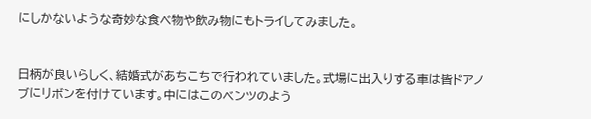にしかないような奇妙な食べ物や飲み物にもトライしてみました。


日柄が良いらしく、結婚式があちこちで行われていました。式場に出入りする車は皆ドアノブにリボンを付けています。中にはこのベンツのよう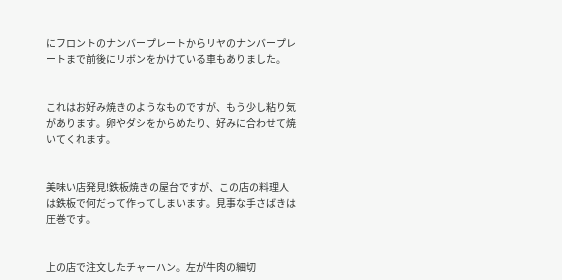にフロントのナンバープレートからリヤのナンバープレートまで前後にリボンをかけている車もありました。


これはお好み焼きのようなものですが、もう少し粘り気があります。卵やダシをからめたり、好みに合わせて焼いてくれます。


美味い店発見!鉄板焼きの屋台ですが、この店の料理人は鉄板で何だって作ってしまいます。見事な手さばきは圧巻です。


上の店で注文したチャーハン。左が牛肉の細切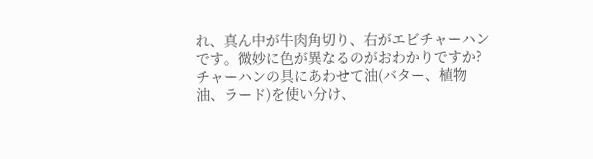れ、真ん中が牛肉角切り、右がエビチャーハンです。微妙に色が異なるのがおわかりですか?チャーハンの具にあわせて油(バター、植物油、ラード)を使い分け、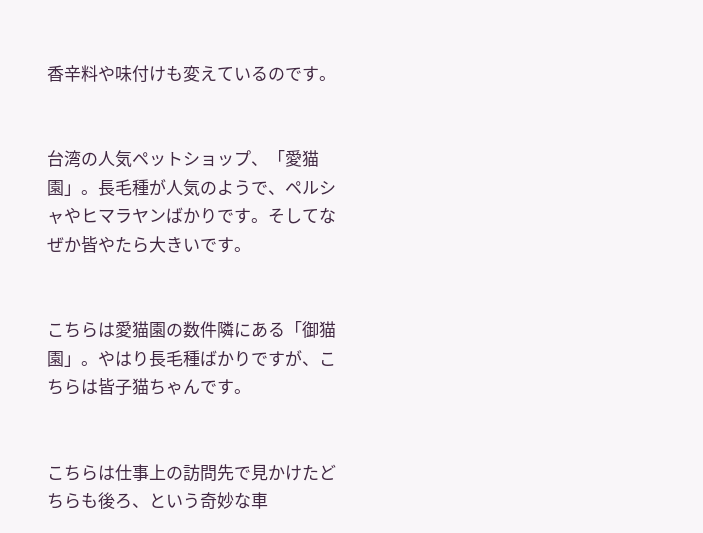香辛料や味付けも変えているのです。


台湾の人気ペットショップ、「愛猫園」。長毛種が人気のようで、ペルシャやヒマラヤンばかりです。そしてなぜか皆やたら大きいです。


こちらは愛猫園の数件隣にある「御猫園」。やはり長毛種ばかりですが、こちらは皆子猫ちゃんです。


こちらは仕事上の訪問先で見かけたどちらも後ろ、という奇妙な車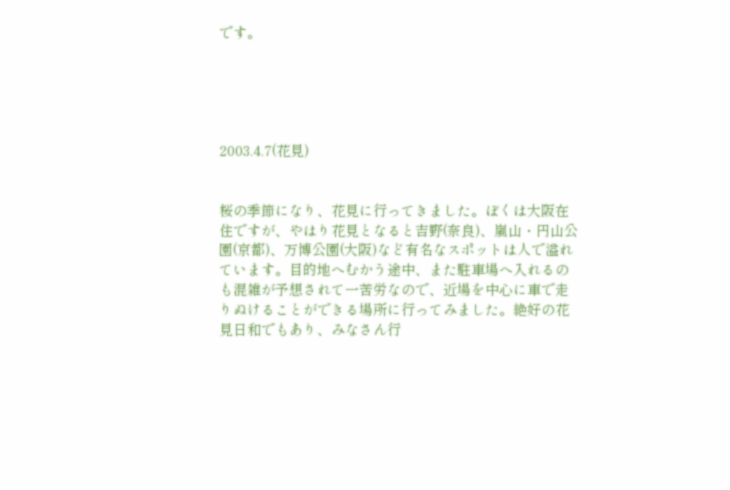です。





2003.4.7(花見)


桜の季節になり、花見に行ってきました。ぼくは大阪在住ですが、やはり花見となると吉野(奈良)、嵐山・円山公園(京都)、万博公園(大阪)など有名なスポットは人で溢れています。目的地へむかう途中、また駐車場へ入れるのも混雑が予想されて一苦労なので、近場を中心に車で走りぬけることができる場所に行ってみました。絶好の花見日和でもあり、みなさん行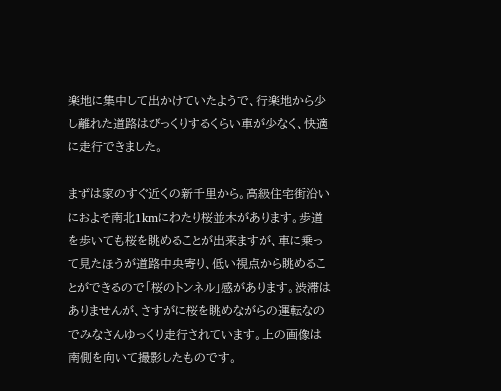楽地に集中して出かけていたようで、行楽地から少し離れた道路はびっくりするくらい車が少なく、快適に走行できました。

まずは家のすぐ近くの新千里から。高級住宅街沿いにおよそ南北1kmにわたり桜並木があります。歩道を歩いても桜を眺めることが出来ますが、車に乗って見たほうが道路中央寄り、低い視点から眺めることができるので「桜のトンネル」感があります。渋滞はありませんが、さすがに桜を眺めながらの運転なのでみなさんゆっくり走行されています。上の画像は南側を向いて撮影したものです。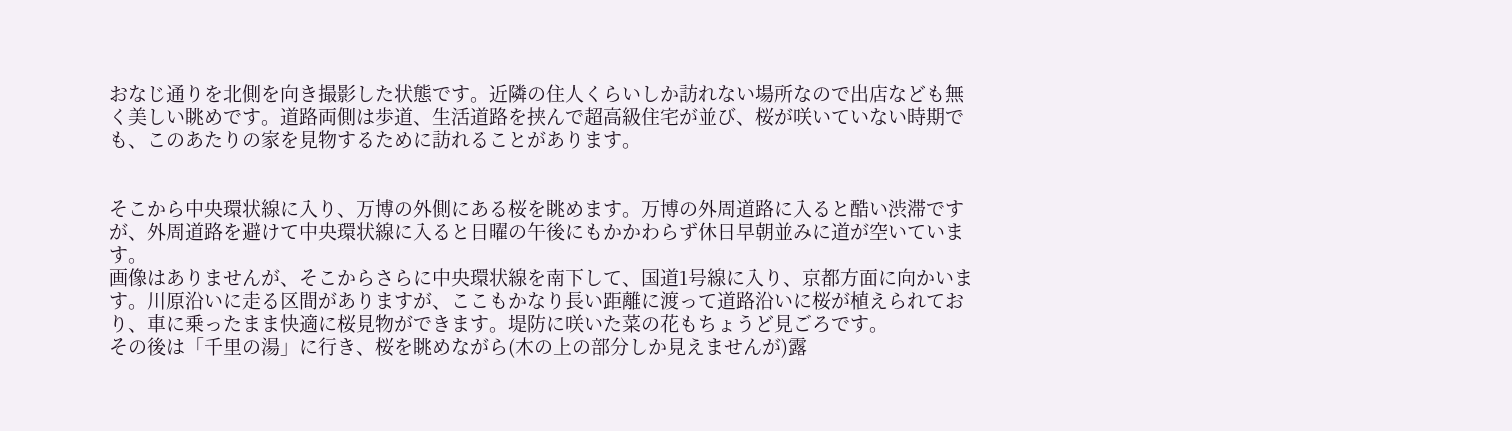おなじ通りを北側を向き撮影した状態です。近隣の住人くらいしか訪れない場所なので出店なども無く美しい眺めです。道路両側は歩道、生活道路を挟んで超高級住宅が並び、桜が咲いていない時期でも、このあたりの家を見物するために訪れることがあります。


そこから中央環状線に入り、万博の外側にある桜を眺めます。万博の外周道路に入ると酷い渋滞ですが、外周道路を避けて中央環状線に入ると日曜の午後にもかかわらず休日早朝並みに道が空いています。
画像はありませんが、そこからさらに中央環状線を南下して、国道1号線に入り、京都方面に向かいます。川原沿いに走る区間がありますが、ここもかなり長い距離に渡って道路沿いに桜が植えられており、車に乗ったまま快適に桜見物ができます。堤防に咲いた菜の花もちょうど見ごろです。
その後は「千里の湯」に行き、桜を眺めながら(木の上の部分しか見えませんが)露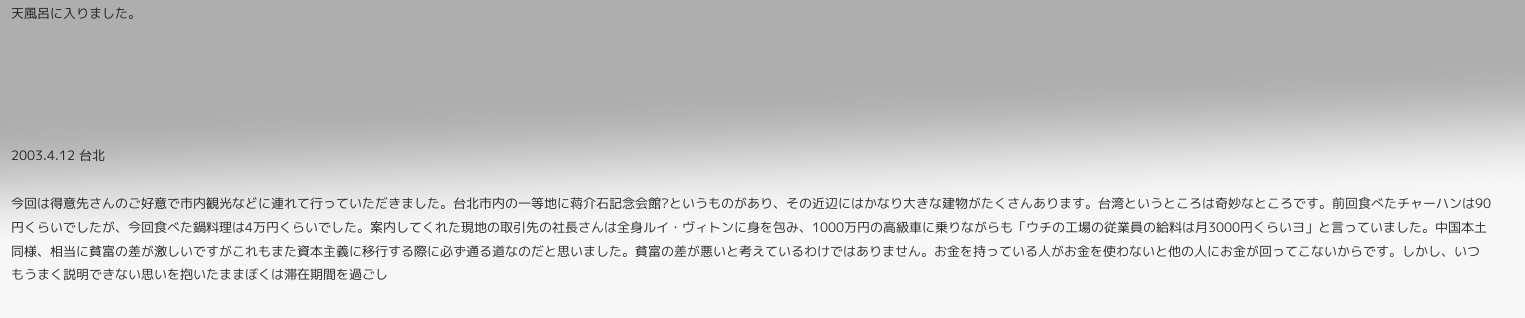天風呂に入りました。





2003.4.12 台北

今回は得意先さんのご好意で市内観光などに連れて行っていただきました。台北市内の一等地に蒋介石記念会館?というものがあり、その近辺にはかなり大きな建物がたくさんあります。台湾というところは奇妙なところです。前回食べたチャーハンは90円くらいでしたが、今回食べた鍋料理は4万円くらいでした。案内してくれた現地の取引先の社長さんは全身ルイ・ヴィトンに身を包み、1000万円の高級車に乗りながらも「ウチの工場の従業員の給料は月3000円くらいヨ」と言っていました。中国本土同様、相当に貧富の差が激しいですがこれもまた資本主義に移行する際に必ず通る道なのだと思いました。貧富の差が悪いと考えているわけではありません。お金を持っている人がお金を使わないと他の人にお金が回ってこないからです。しかし、いつもうまく説明できない思いを抱いたままぼくは滞在期間を過ごし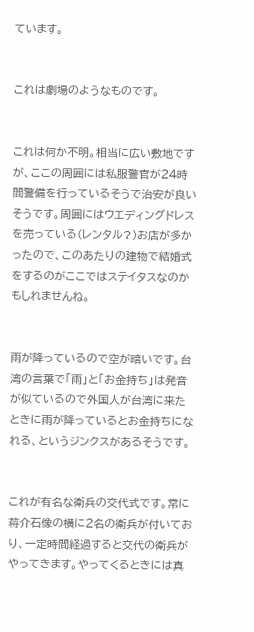ています。


これは劇場のようなものです。


これは何か不明。相当に広い敷地ですが、ここの周囲には私服警官が24時間警備を行っているそうで治安が良いそうです。周囲にはウエディングドレスを売っている(レンタル?)お店が多かったので、このあたりの建物で結婚式をするのがここではステイタスなのかもしれませんね。


雨が降っているので空が暗いです。台湾の言葉で「雨」と「お金持ち」は発音が似ているので外国人が台湾に来たときに雨が降っているとお金持ちになれる、というジンクスがあるそうです。


これが有名な衛兵の交代式です。常に蒋介石像の横に2名の衛兵が付いており、一定時間経過すると交代の衛兵がやってきます。やってくるときには真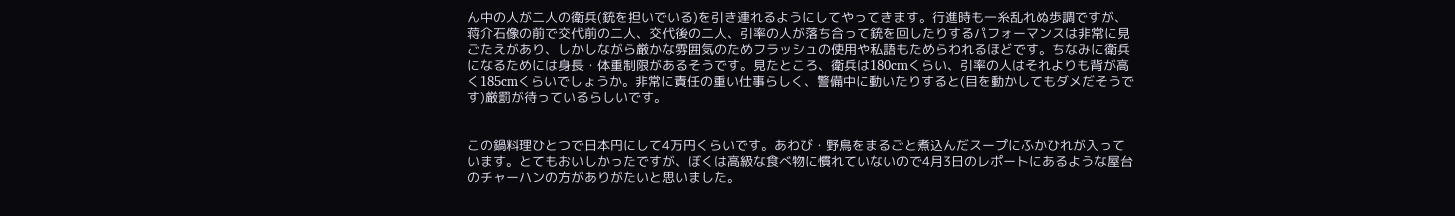ん中の人が二人の衛兵(銃を担いでいる)を引き連れるようにしてやってきます。行進時も一糸乱れぬ歩調ですが、蒋介石像の前で交代前の二人、交代後の二人、引率の人が落ち合って銃を回したりするパフォーマンスは非常に見ごたえがあり、しかしながら厳かな雰囲気のためフラッシュの使用や私語もためらわれるほどです。ちなみに衛兵になるためには身長・体重制限があるそうです。見たところ、衛兵は180cmくらい、引率の人はそれよりも背が高く185cmくらいでしょうか。非常に責任の重い仕事らしく、警備中に動いたりすると(目を動かしてもダメだそうです)厳罰が待っているらしいです。


この鍋料理ひとつで日本円にして4万円くらいです。あわび・野鳥をまるごと煮込んだスープにふかひれが入っています。とてもおいしかったですが、ぼくは高級な食べ物に慣れていないので4月3日のレポートにあるような屋台のチャーハンの方がありがたいと思いました。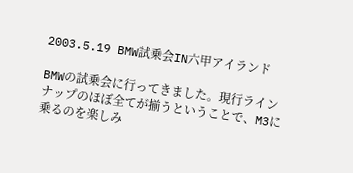2003.5.19 BMW試乗会IN六甲アイランド

BMWの試乗会に行ってきました。現行ラインナップのほぼ全てが揃うということで、M3に乗るのを楽しみ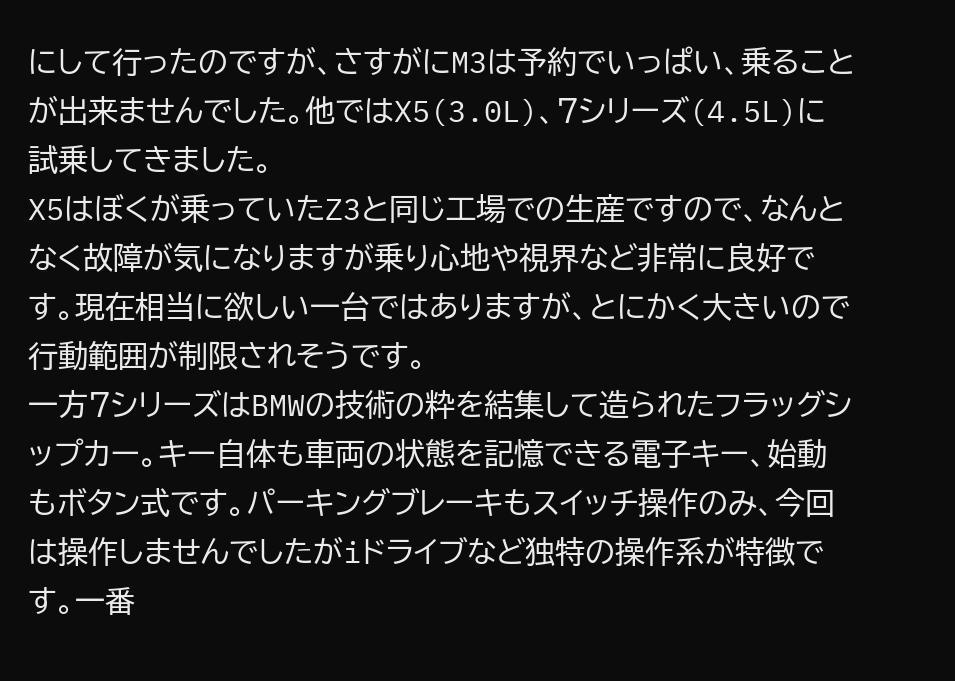にして行ったのですが、さすがにM3は予約でいっぱい、乗ることが出来ませんでした。他ではX5(3.0L)、7シリーズ(4.5L)に試乗してきました。
X5はぼくが乗っていたZ3と同じ工場での生産ですので、なんとなく故障が気になりますが乗り心地や視界など非常に良好です。現在相当に欲しい一台ではありますが、とにかく大きいので行動範囲が制限されそうです。
一方7シリーズはBMWの技術の粋を結集して造られたフラッグシップカー。キー自体も車両の状態を記憶できる電子キー、始動もボタン式です。パーキングブレーキもスイッチ操作のみ、今回は操作しませんでしたがiドライブなど独特の操作系が特徴です。一番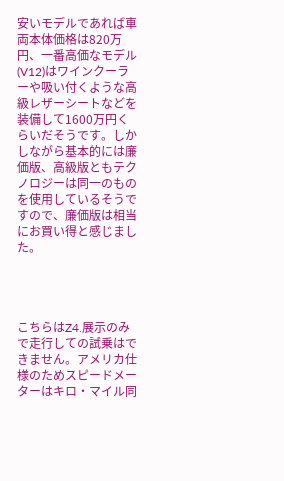安いモデルであれば車両本体価格は820万円、一番高価なモデル(V12)はワインクーラーや吸い付くような高級レザーシートなどを装備して1600万円くらいだそうです。しかしながら基本的には廉価版、高級版ともテクノロジーは同一のものを使用しているそうですので、廉価版は相当にお買い得と感じました。




こちらはZ4.展示のみで走行しての試乗はできません。アメリカ仕様のためスピードメーターはキロ・マイル同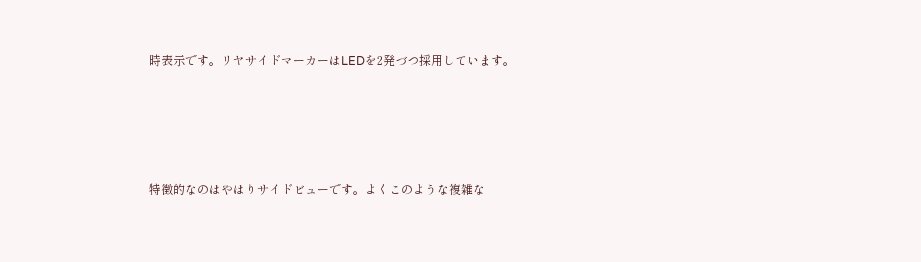時表示です。リヤサイドマーカーはLEDを2発づつ採用しています。




特徴的なのはやはりサイドビューです。よくこのような複雑な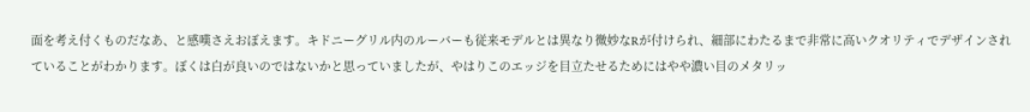面を考え付くものだなあ、と感嘆さえおぼえます。キドニーグリル内のルーバーも従来モデルとは異なり微妙なRが付けられ、細部にわたるまで非常に高いクオリティでデザインされていることがわかります。ぼくは白が良いのではないかと思っていましたが、やはりこのエッジを目立たせるためにはやや濃い目のメタリッ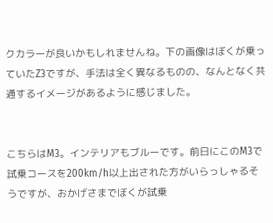クカラーが良いかもしれませんね。下の画像はぼくが乗っていたZ3ですが、手法は全く異なるものの、なんとなく共通するイメージがあるように感じました。


こちらはM3。インテリアもブルーです。前日にこのM3で試乗コースを200km/h以上出された方がいらっしゃるそうですが、おかげさまでぼくが試乗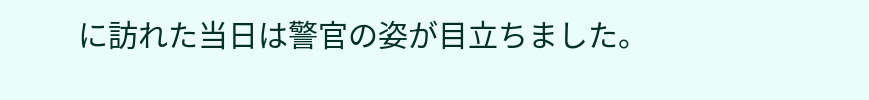に訪れた当日は警官の姿が目立ちました。